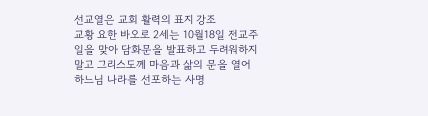선교열은 교회 활력의 표지 강조
교황 요한 바오로 2세는 10월18일 전교주일을 맞아 담화문을 발표하고 두려워하지 말고 그리스도께 마음과 삶의 문을 열어 하느님 나라를 선포하는 사명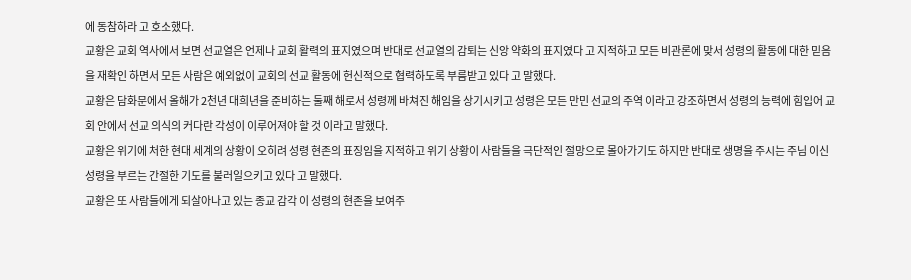에 동참하라 고 호소했다.
교황은 교회 역사에서 보면 선교열은 언제나 교회 활력의 표지였으며 반대로 선교열의 감퇴는 신앙 약화의 표지였다 고 지적하고 모든 비관론에 맞서 성령의 활동에 대한 믿음을 재확인 하면서 모든 사람은 예외없이 교회의 선교 활동에 헌신적으로 협력하도록 부름받고 있다 고 말했다.
교황은 담화문에서 올해가 2천년 대희년을 준비하는 둘째 해로서 성령께 바쳐진 해임을 상기시키고 성령은 모든 만민 선교의 주역 이라고 강조하면서 성령의 능력에 힘입어 교회 안에서 선교 의식의 커다란 각성이 이루어져야 할 것 이라고 말했다.
교황은 위기에 처한 현대 세계의 상황이 오히려 성령 현존의 표징임을 지적하고 위기 상황이 사람들을 극단적인 절망으로 몰아가기도 하지만 반대로 생명을 주시는 주님 이신 성령을 부르는 간절한 기도를 불러일으키고 있다 고 말했다.
교황은 또 사람들에게 되살아나고 있는 종교 감각 이 성령의 현존을 보여주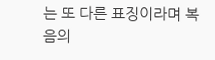는 또 다른 표징이라며 복음의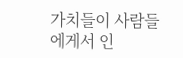가치들이 사람들에게서 인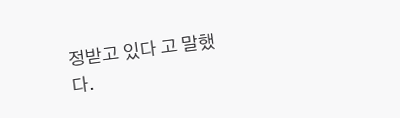정받고 있다 고 말했다.